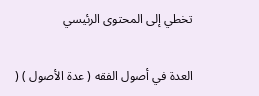تخطي إلى المحتوى الرئيسي

العدة في أصول الفقه ( عدة الأصول ) (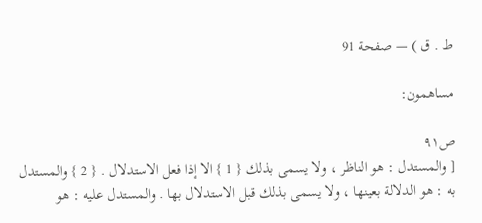ط . ق ) — صفحة 91

مساهمون:

ص٩١
[ والمستدل : هو الناظر ، ولا يسمى بذلك { 1 } الا إذا فعل الاستدلال . { 2 } والمستدل به : هو الدلالة بعينها ، ولا يسمى بذلك قبل الاستدلال بها . والمستدل عليه : هو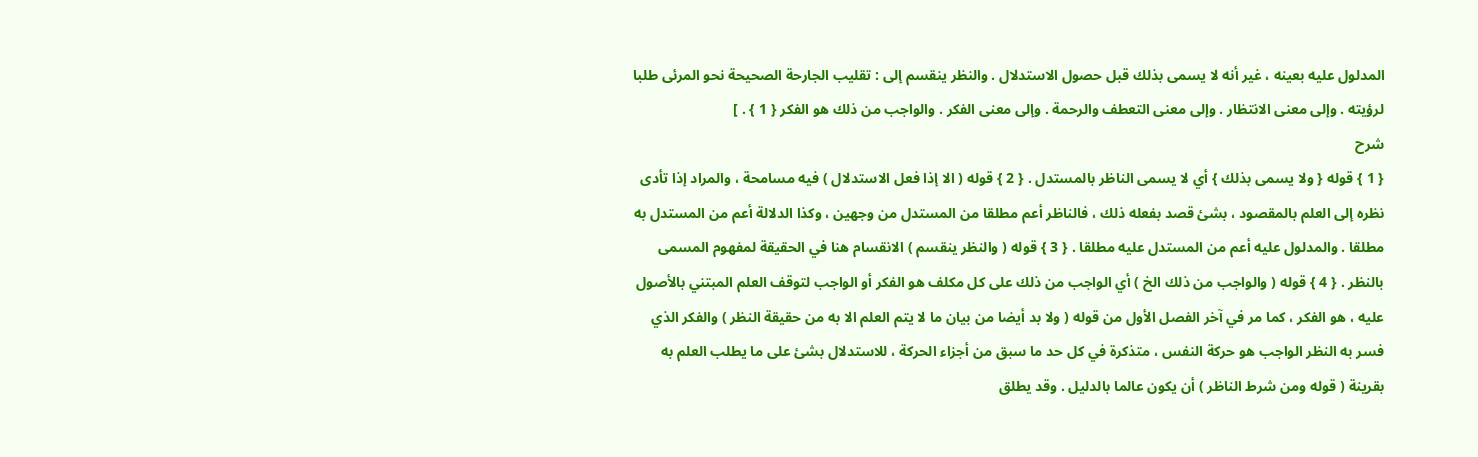المدلول عليه بعينه ، غير أنه لا يسمى بذلك قبل حصول الاستدلال . والنظر ينقسم إلى : تقليب الجارحة الصحيحة نحو المرئى طلبا لرؤيته . وإلى معنى الانتظار . وإلى معنى التعطف والرحمة . وإلى معنى الفكر . والواجب من ذلك هو الفكر { 1 } . ]
شرح
{ 1 } قوله { ولا يسمى بذلك } أي لا يسمى الناظر بالمستدل . { 2 } قوله ( الا إذا فعل الاستدلال ) فيه مسامحة ، والمراد إذا تأدى نظره إلى العلم بالمقصود ، بشئ قصد بفعله ذلك ، فالناظر أعم مطلقا من المستدل من وجهين ، وكذا الدلالة أعم من المستدل به مطلقا . والمدلول عليه أعم من المستدل عليه مطلقا . { 3 } قوله ( والنظر ينقسم ) الانقسام هنا في الحقيقة لمفهوم المسمى بالنظر . { 4 } قوله ( والواجب من ذلك الخ ) أي الواجب من ذلك على كل مكلف هو الفكر أو الواجب لتوقف العلم المبتني بالأصول عليه ، هو الفكر ، كما مر في آخر الفصل الأول من قوله ( ولا بد أيضا من بيان ما لا يتم العلم الا به من حقيقة النظر ) والفكر الذي فسر به النظر الواجب هو حركة النفس ، متذكرة في كل حد ما سبق من أجزاء الحركة ، للاستدلال بشئ على ما يطلب العلم به بقرينة ( قوله ومن شرط الناظر ) أن يكون عالما بالدليل . وقد يطلق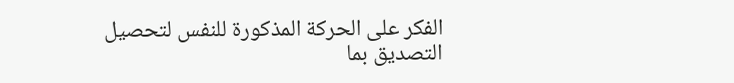الفكر على الحركة المذكورة للنفس لتحصيل التصديق بما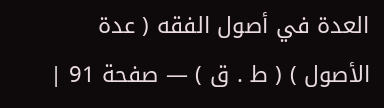العدة في أصول الفقه ( عدة الأصول ) ( ط . ق ) — صفحة 91 |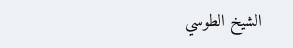الشيخ الطوسي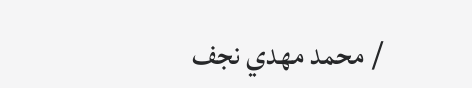/ محمد مهدي نجف